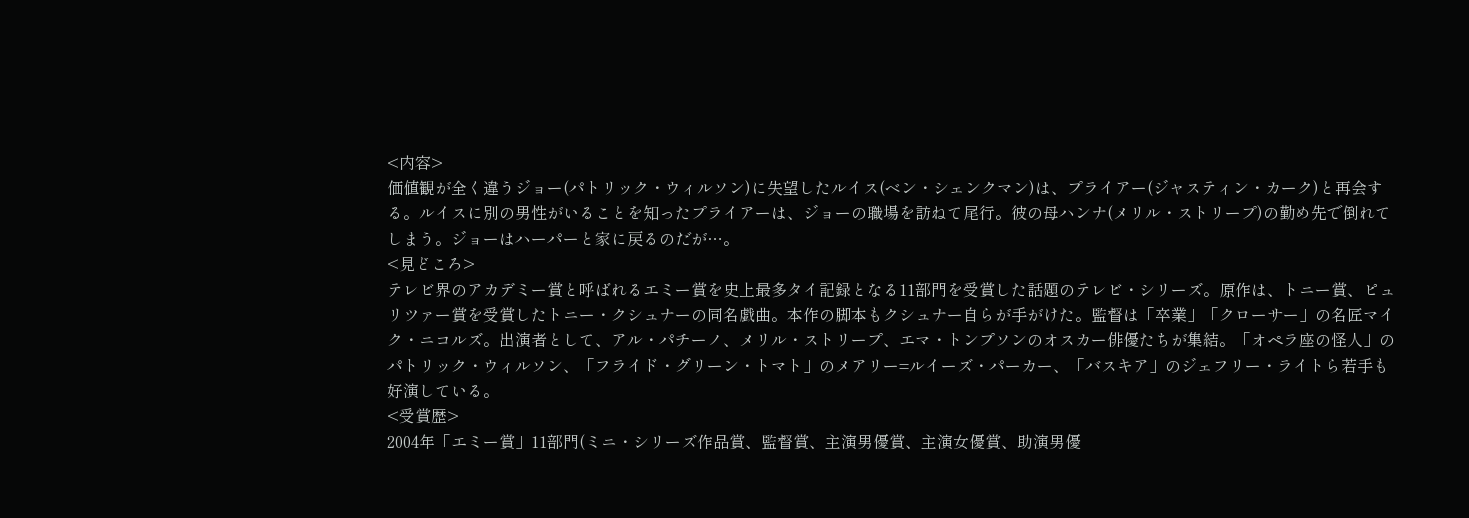<内容>
価値観が全く違うジョー(パトリック・ウィルソン)に失望したルイス(ベン・シェンクマン)は、プライアー(ジャスティン・カーク)と再会する。ルイスに別の男性がいることを知ったプライアーは、ジョーの職場を訪ねて尾行。彼の母ハンナ(メリル・ストリープ)の勤め先で倒れてしまう。ジョーはハーパーと家に戻るのだが…。
<見どころ>
テレビ界のアカデミー賞と呼ばれるエミー賞を史上最多タイ記録となる11部門を受賞した話題のテレビ・シリーズ。原作は、トニー賞、ピュリツァー賞を受賞したトニー・クシュナーの同名戯曲。本作の脚本もクシュナー自らが手がけた。監督は「卒業」「クローサー」の名匠マイク・ニコルズ。出演者として、アル・パチーノ、メリル・ストリープ、エマ・トンプソンのオスカー俳優たちが集結。「オペラ座の怪人」のパトリック・ウィルソン、「フライド・グリーン・トマト」のメアリー=ルイーズ・パーカー、「バスキア」のジェフリー・ライトら若手も好演している。
<受賞歴>
2004年「エミー賞」11部門(ミニ・シリーズ作品賞、監督賞、主演男優賞、主演女優賞、助演男優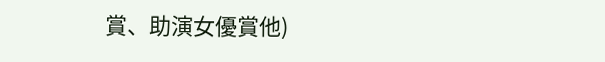賞、助演女優賞他)